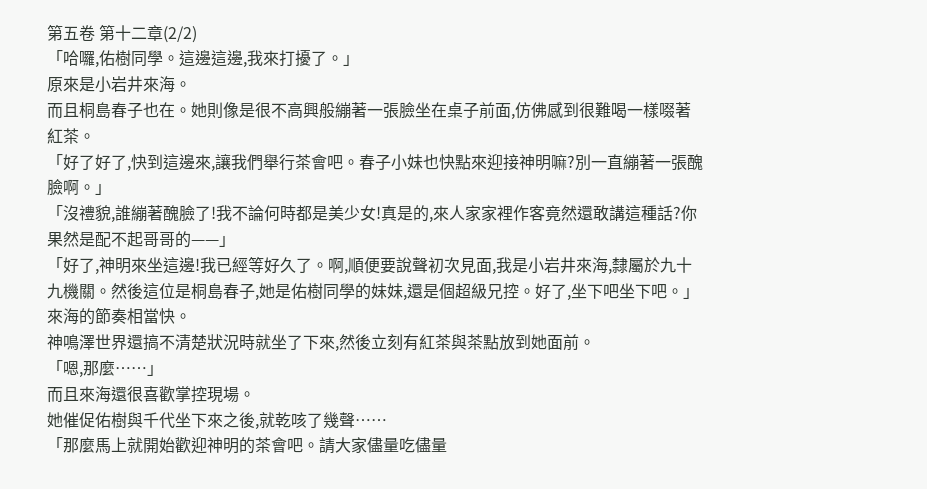第五卷 第十二章(2/2)
「哈囉,佑樹同學。這邊這邊,我來打擾了。」
原來是小岩井來海。
而且桐島春子也在。她則像是很不高興般繃著一張臉坐在桌子前面,仿佛感到很難喝一樣啜著紅茶。
「好了好了,快到這邊來,讓我們舉行茶會吧。春子小妹也快點來迎接神明嘛?別一直繃著一張醜臉啊。」
「沒禮貌,誰繃著醜臉了!我不論何時都是美少女!真是的,來人家家裡作客竟然還敢講這種話?你果然是配不起哥哥的——」
「好了,神明來坐這邊!我已經等好久了。啊,順便要說聲初次見面,我是小岩井來海,隸屬於九十九機關。然後這位是桐島春子,她是佑樹同學的妹妹,還是個超級兄控。好了,坐下吧坐下吧。」
來海的節奏相當快。
神鳴澤世界還搞不清楚狀況時就坐了下來,然後立刻有紅茶與茶點放到她面前。
「嗯,那麼……」
而且來海還很喜歡掌控現場。
她催促佑樹與千代坐下來之後,就乾咳了幾聲……
「那麼馬上就開始歡迎神明的茶會吧。請大家儘量吃儘量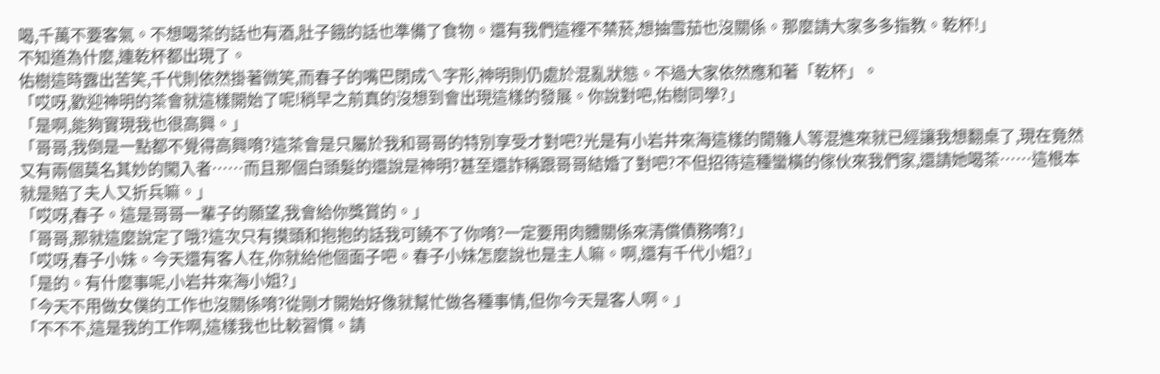喝,千萬不要客氣。不想喝茶的話也有酒,肚子餓的話也準備了食物。還有我們這裡不禁菸,想抽雪茄也沒關係。那麼請大家多多指教。乾杯!」
不知道為什麼,連乾杯都出現了。
佑樹這時露出苦笑,千代則依然掛著微笑,而春子的嘴巴閉成ㄟ字形,神明則仍處於混亂狀態。不過大家依然應和著「乾杯」。
「哎呀,歡迎神明的茶會就這樣開始了呢!稍早之前真的沒想到會出現這樣的發展。你說對吧,佑樹同學?」
「是啊,能夠實現我也很高興。」
「哥哥,我倒是一點都不覺得高興唷?這茶會是只屬於我和哥哥的特別享受才對吧?光是有小岩井來海這樣的閒雜人等混進來就已經讓我想翻桌了,現在竟然又有兩個莫名其妙的闖入者……而且那個白頭髮的還說是神明?甚至還詐稱跟哥哥結婚了對吧?不但招待這種蠻橫的傢伙來我們家,還請她喝茶……這根本就是賠了夫人又折兵嘛。」
「哎呀,春子。這是哥哥一輩子的願望,我會給你獎賞的。」
「哥哥,那就這麼說定了哦?這次只有摸頭和抱抱的話我可饒不了你唷?一定要用肉體關係來清償債務唷?」
「哎呀,春子小妹。今天還有客人在,你就給他個面子吧。春子小妹怎麼說也是主人嘛。啊,還有千代小姐?」
「是的。有什麼事呢,小岩井來海小姐?」
「今天不用做女僕的工作也沒關係唷?從剛才開始好像就幫忙做各種事情,但你今天是客人啊。」
「不不不,這是我的工作啊,這樣我也比較習慣。請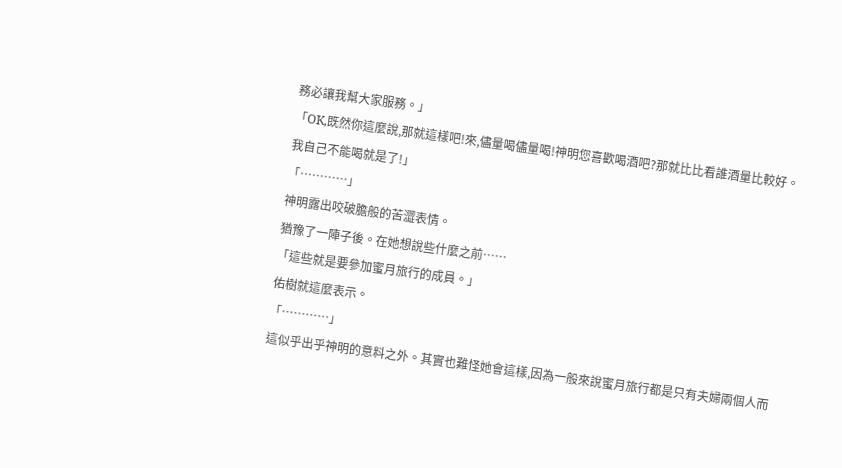務必讓我幫大家服務。」
「OK,既然你這麼說,那就這樣吧!來,儘量喝儘量喝!神明您喜歡喝酒吧?那就比比看誰酒量比較好。我自己不能喝就是了!」
「…………」
神明露出咬破膽般的苦澀表情。
猶豫了一陣子後。在她想說些什麼之前……
「這些就是要參加蜜月旅行的成員。」
佑樹就這麼表示。
「…………」
這似乎出乎神明的意料之外。其實也難怪她會這樣,因為一般來說蜜月旅行都是只有夫婦兩個人而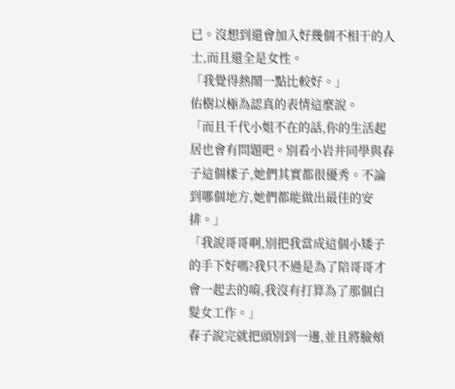已。沒想到還會加入好幾個不相干的人士,而且還全是女性。
「我覺得熱鬧一點比較好。」
佑樹以極為認真的表情這麼說。
「而且千代小姐不在的話,你的生活起居也會有問題吧。別看小岩井同學與春子這個樣子,她們其實都很優秀。不論到哪個地方,她們都能做出最佳的安排。」
「我說哥哥啊,別把我當成這個小矮子的手下好嗎?我只不過是為了陪哥哥才會一起去的唷,我沒有打算為了那個白髮女工作。」
春子說完就把頭別到一邊,並且將臉頰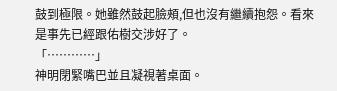鼓到極限。她雖然鼓起臉頰,但也沒有繼續抱怨。看來是事先已經跟佑樹交涉好了。
「…………」
神明閉緊嘴巴並且凝視著桌面。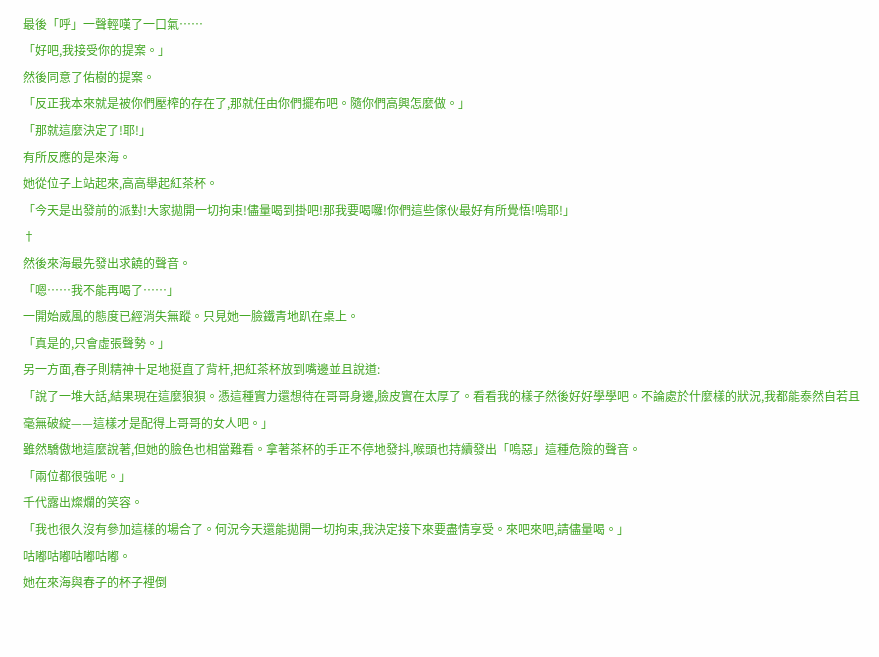最後「呼」一聲輕嘆了一口氣……
「好吧,我接受你的提案。」
然後同意了佑樹的提案。
「反正我本來就是被你們壓榨的存在了,那就任由你們擺布吧。隨你們高興怎麼做。」
「那就這麼決定了!耶!」
有所反應的是來海。
她從位子上站起來,高高舉起紅茶杯。
「今天是出發前的派對!大家拋開一切拘束!儘量喝到掛吧!那我要喝囉!你們這些傢伙最好有所覺悟!嗚耶!」
†
然後來海最先發出求饒的聲音。
「嗯……我不能再喝了……」
一開始威風的態度已經消失無蹤。只見她一臉鐵青地趴在桌上。
「真是的,只會虛張聲勢。」
另一方面,春子則精神十足地挺直了背杆,把紅茶杯放到嘴邊並且說道:
「說了一堆大話,結果現在這麼狼狽。憑這種實力還想待在哥哥身邊,臉皮實在太厚了。看看我的樣子然後好好學學吧。不論處於什麼樣的狀況,我都能泰然自若且毫無破綻——這樣才是配得上哥哥的女人吧。」
雖然驕傲地這麼說著,但她的臉色也相當難看。拿著茶杯的手正不停地發抖,喉頭也持續發出「嗚惡」這種危險的聲音。
「兩位都很強呢。」
千代露出燦爛的笑容。
「我也很久沒有參加這樣的場合了。何況今天還能拋開一切拘束,我決定接下來要盡情享受。來吧來吧,請儘量喝。」
咕嘟咕嘟咕嘟咕嘟。
她在來海與春子的杯子裡倒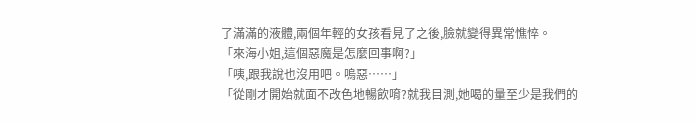了滿滿的液體,兩個年輕的女孩看見了之後,臉就變得異常憔悴。
「來海小姐,這個惡魔是怎麼回事啊?」
「咦,跟我說也沒用吧。嗚惡……」
「從剛才開始就面不改色地暢飲唷?就我目測,她喝的量至少是我們的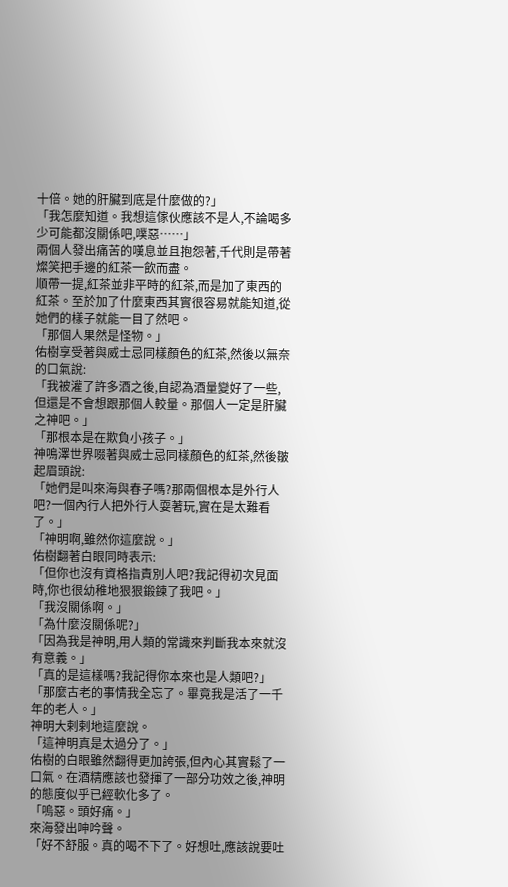十倍。她的肝臟到底是什麼做的?」
「我怎麼知道。我想這傢伙應該不是人,不論喝多少可能都沒關係吧,噗惡……」
兩個人發出痛苦的嘆息並且抱怨著,千代則是帶著燦笑把手邊的紅茶一飲而盡。
順帶一提,紅茶並非平時的紅茶,而是加了東西的紅茶。至於加了什麼東西其實很容易就能知道,從她們的樣子就能一目了然吧。
「那個人果然是怪物。」
佑樹享受著與威士忌同樣顏色的紅茶,然後以無奈的口氣說:
「我被灌了許多酒之後,自認為酒量變好了一些,但還是不會想跟那個人較量。那個人一定是肝臟之神吧。」
「那根本是在欺負小孩子。」
神鳴澤世界啜著與威士忌同樣顏色的紅茶,然後皺起眉頭說:
「她們是叫來海與春子嗎?那兩個根本是外行人吧?一個內行人把外行人耍著玩,實在是太難看了。」
「神明啊,雖然你這麼說。」
佑樹翻著白眼同時表示:
「但你也沒有資格指責別人吧?我記得初次見面時,你也很幼稚地狠狠鍛鍊了我吧。」
「我沒關係啊。」
「為什麼沒關係呢?」
「因為我是神明,用人類的常識來判斷我本來就沒有意義。」
「真的是這樣嗎?我記得你本來也是人類吧?」
「那麼古老的事情我全忘了。畢竟我是活了一千年的老人。」
神明大剌剌地這麼說。
「這神明真是太過分了。」
佑樹的白眼雖然翻得更加誇張,但內心其實鬆了一口氣。在酒精應該也發揮了一部分功效之後,神明的態度似乎已經軟化多了。
「嗚惡。頭好痛。」
來海發出呻吟聲。
「好不舒服。真的喝不下了。好想吐,應該說要吐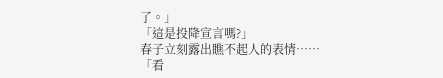了。」
「這是投降宣言嗎?」
春子立刻露出瞧不起人的表情……
「看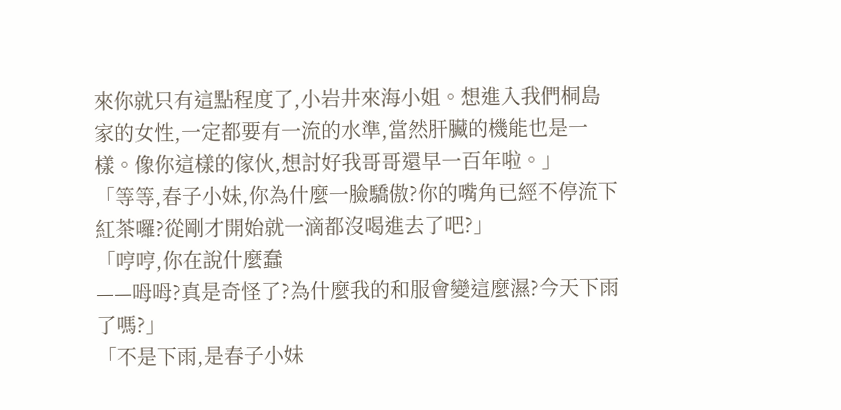來你就只有這點程度了,小岩井來海小姐。想進入我們桐島家的女性,一定都要有一流的水準,當然肝臟的機能也是一樣。像你這樣的傢伙,想討好我哥哥還早一百年啦。」
「等等,春子小妹,你為什麼一臉驕傲?你的嘴角已經不停流下紅茶囉?從剛才開始就一滴都沒喝進去了吧?」
「哼哼,你在說什麼蠢
——呣呣?真是奇怪了?為什麼我的和服會變這麼濕?今天下雨了嗎?」
「不是下雨,是春子小妹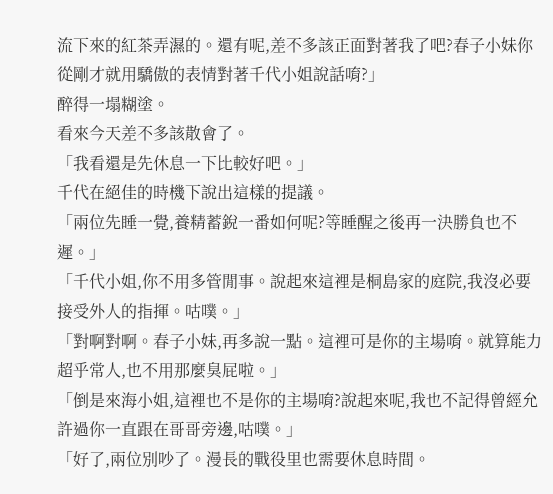流下來的紅茶弄濕的。還有呢,差不多該正面對著我了吧?春子小妹你從剛才就用驕傲的表情對著千代小姐說話唷?」
醉得一塌糊塗。
看來今天差不多該散會了。
「我看還是先休息一下比較好吧。」
千代在絕佳的時機下說出這樣的提議。
「兩位先睡一覺,養精蓄銳一番如何呢?等睡醒之後再一決勝負也不遲。」
「千代小姐,你不用多管閒事。說起來這裡是桐島家的庭院,我沒必要接受外人的指揮。咕噗。」
「對啊對啊。春子小妹,再多說一點。這裡可是你的主場唷。就算能力超乎常人,也不用那麼臭屁啦。」
「倒是來海小姐,這裡也不是你的主場唷?說起來呢,我也不記得曾經允許過你一直跟在哥哥旁邊,咕噗。」
「好了,兩位別吵了。漫長的戰役里也需要休息時間。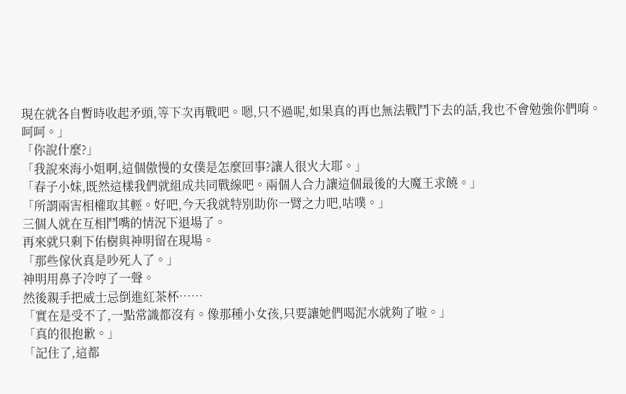現在就各自暫時收起矛頭,等下次再戰吧。嗯,只不過呢,如果真的再也無法戰鬥下去的話,我也不會勉強你們唷。呵呵。」
「你說什麼?」
「我說來海小姐啊,這個傲慢的女僕是怎麼回事?讓人很火大耶。」
「春子小妹,既然這樣我們就組成共同戰線吧。兩個人合力讓這個最後的大魔王求饒。」
「所謂兩害相權取其輕。好吧,今天我就特別助你一臂之力吧,咕噗。」
三個人就在互相鬥嘴的情況下退場了。
再來就只剩下佑樹與神明留在現場。
「那些傢伙真是吵死人了。」
神明用鼻子冷哼了一聲。
然後親手把威士忌倒進紅茶杯……
「實在是受不了,一點常識都沒有。像那種小女孩,只要讓她們喝泥水就夠了啦。」
「真的很抱歉。」
「記住了,這都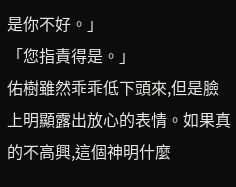是你不好。」
「您指責得是。」
佑樹雖然乖乖低下頭來,但是臉上明顯露出放心的表情。如果真的不高興,這個神明什麼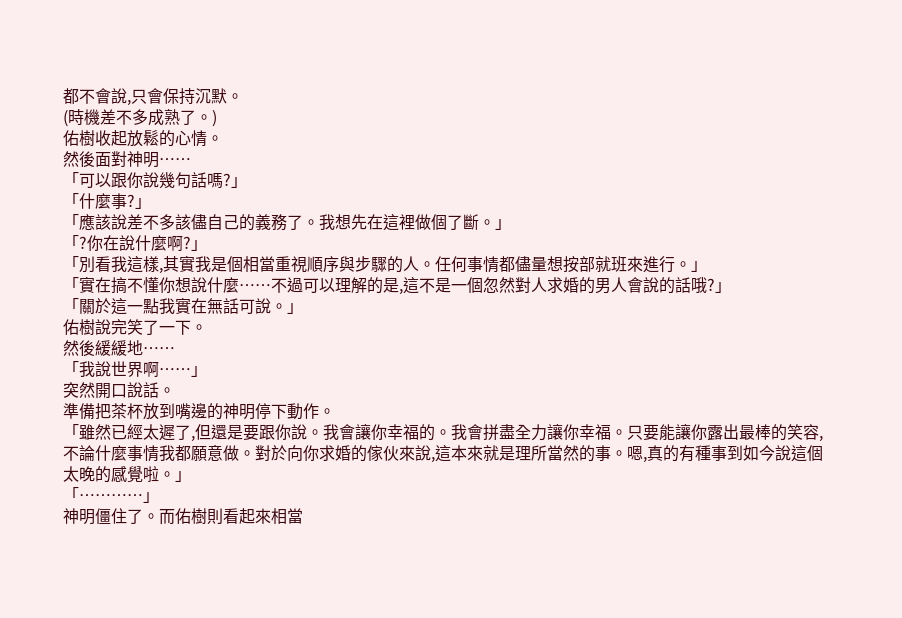都不會說,只會保持沉默。
(時機差不多成熟了。)
佑樹收起放鬆的心情。
然後面對神明……
「可以跟你說幾句話嗎?」
「什麼事?」
「應該說差不多該儘自己的義務了。我想先在這裡做個了斷。」
「?你在說什麼啊?」
「別看我這樣,其實我是個相當重視順序與步驟的人。任何事情都儘量想按部就班來進行。」
「實在搞不懂你想說什麼……不過可以理解的是,這不是一個忽然對人求婚的男人會說的話哦?」
「關於這一點我實在無話可說。」
佑樹說完笑了一下。
然後緩緩地……
「我說世界啊……」
突然開口說話。
準備把茶杯放到嘴邊的神明停下動作。
「雖然已經太遲了,但還是要跟你說。我會讓你幸福的。我會拼盡全力讓你幸福。只要能讓你露出最棒的笑容,不論什麼事情我都願意做。對於向你求婚的傢伙來說,這本來就是理所當然的事。嗯,真的有種事到如今說這個太晚的感覺啦。」
「…………」
神明僵住了。而佑樹則看起來相當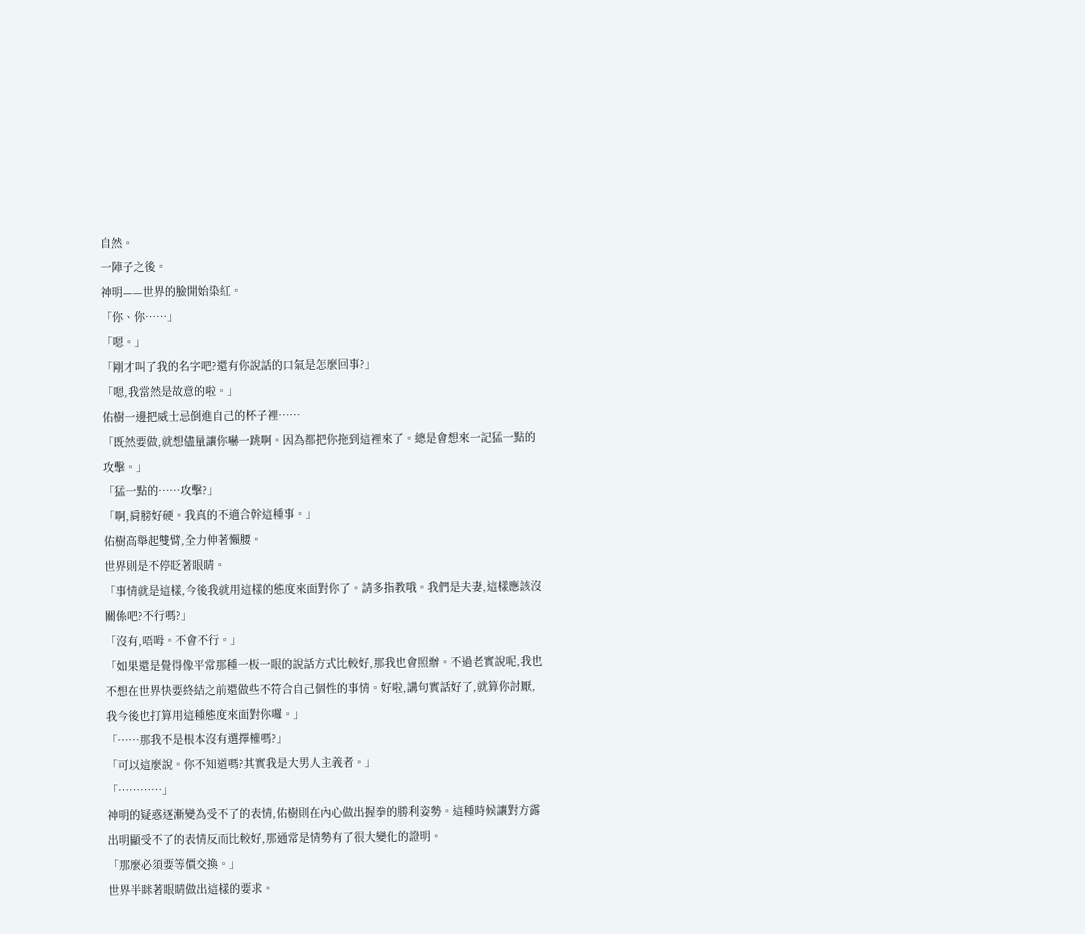自然。
一陣子之後。
神明——世界的臉開始染紅。
「你、你……」
「嗯。」
「剛才叫了我的名字吧?還有你說話的口氣是怎麼回事?」
「嗯,我當然是故意的啦。」
佑樹一邊把威士忌倒進自己的杯子裡……
「既然要做,就想儘量讓你嚇一跳啊。因為都把你拖到這裡來了。總是會想來一記猛一點的攻擊。」
「猛一點的……攻擊?」
「啊,肩膀好硬。我真的不適合幹這種事。」
佑樹高舉起雙臂,全力伸著懶腰。
世界則是不停眨著眼睛。
「事情就是這樣,今後我就用這樣的態度來面對你了。請多指教哦。我們是夫妻,這樣應該沒關係吧?不行嗎?」
「沒有,唔呣。不會不行。」
「如果還是覺得像平常那種一板一眼的說話方式比較好,那我也會照辦。不過老實說呢,我也不想在世界快要終結之前還做些不符合自己個性的事情。好啦,講句實話好了,就算你討厭,我今後也打算用這種態度來面對你囉。」
「……那我不是根本沒有選擇權嗎?」
「可以這麼說。你不知道嗎?其實我是大男人主義者。」
「…………」
神明的疑惑逐漸變為受不了的表情,佑樹則在內心做出握拳的勝利姿勢。這種時候讓對方露出明顯受不了的表情反而比較好,那通常是情勢有了很大變化的證明。
「那麼必須要等價交換。」
世界半眯著眼睛做出這樣的要求。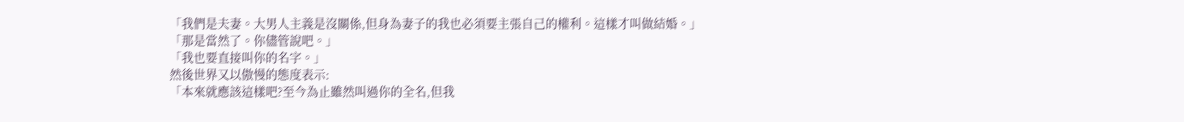「我們是夫妻。大男人主義是沒關係,但身為妻子的我也必須要主張自己的權利。這樣才叫做結婚。」
「那是當然了。你儘管說吧。」
「我也要直接叫你的名字。」
然後世界又以傲慢的態度表示:
「本來就應該這樣吧?至今為止雖然叫過你的全名,但我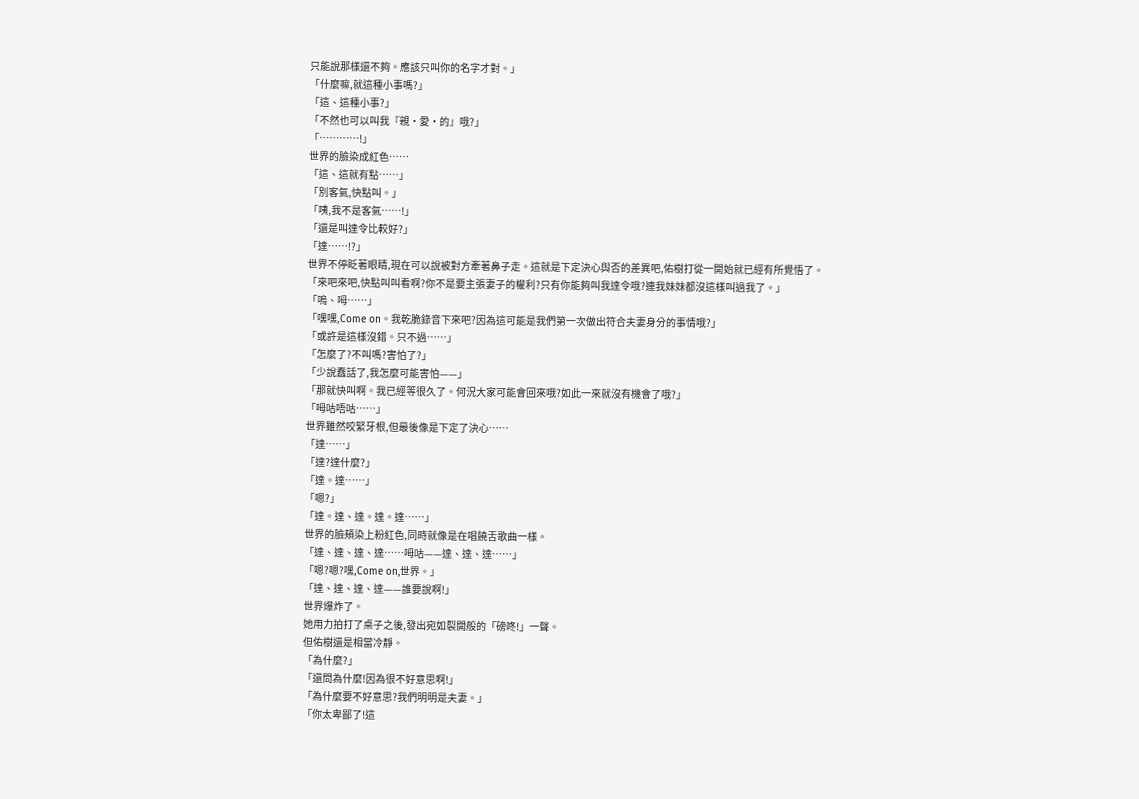只能說那樣還不夠。應該只叫你的名字才對。」
「什麼嘛,就這種小事嗎?」
「這、這種小事?」
「不然也可以叫我『親·愛·的』哦?」
「…………!」
世界的臉染成紅色……
「這、這就有點……」
「別客氣,快點叫。」
「咦,我不是客氣……!」
「還是叫達令比較好?」
「達……!?」
世界不停眨著眼睛,現在可以說被對方牽著鼻子走。這就是下定決心與否的差異吧,佑樹打從一開始就已經有所覺悟了。
「來吧來吧,快點叫叫看啊?你不是要主張妻子的權利?只有你能夠叫我達令哦?連我妹妹都沒這樣叫過我了。」
「嗚、呣……」
「嘿嘿,Come on。我乾脆錄音下來吧?因為這可能是我們第一次做出符合夫妻身分的事情哦?」
「或許是這樣沒錯。只不過……」
「怎麼了?不叫嗎?害怕了?」
「少說蠢話了,我怎麼可能害怕——」
「那就快叫啊。我已經等很久了。何況大家可能會回來哦?如此一來就沒有機會了哦?」
「呣咕唔咕……」
世界雖然咬緊牙根,但最後像是下定了決心……
「達……」
「達?達什麼?」
「達。達……」
「嗯?」
「達。達、達。達。達……」
世界的臉頰染上粉紅色,同時就像是在唱饒舌歌曲一樣。
「達、達、達、達……呣咕——達、達、達……」
「嗯?嗯?嘿,Come on,世界。」
「達、達、達、達——誰要說啊!」
世界爆炸了。
她用力拍打了桌子之後,發出宛如裂開般的「磅咚!」一聲。
但佑樹還是相當冷靜。
「為什麼?」
「還問為什麼!因為很不好意思啊!」
「為什麼要不好意思?我們明明是夫妻。」
「你太卑鄙了!這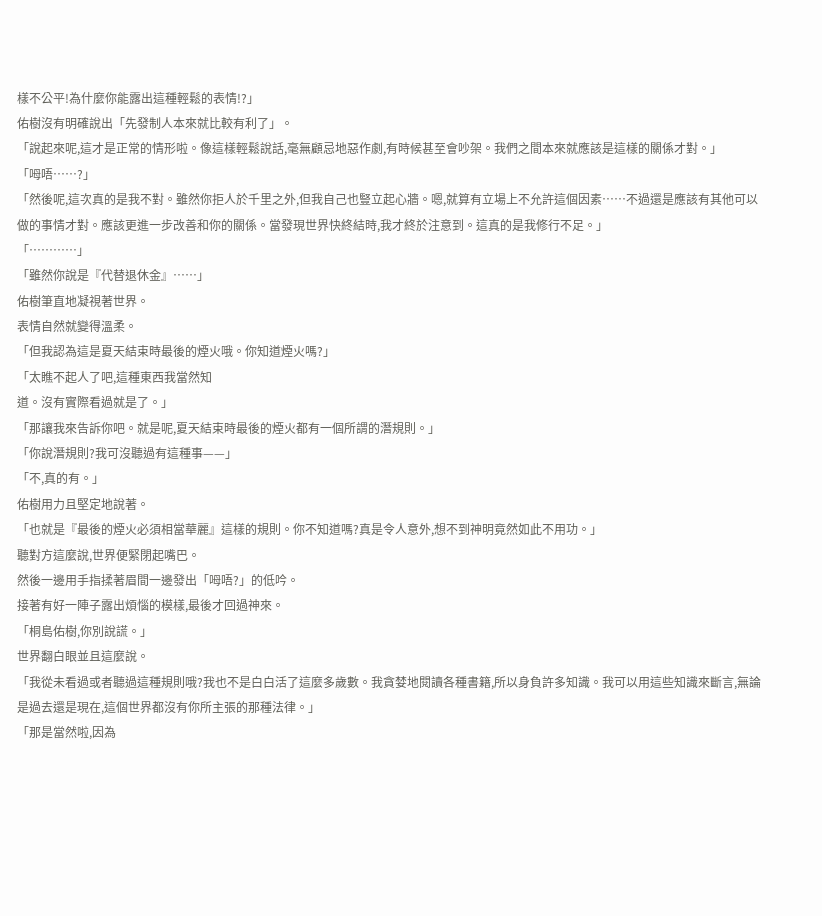樣不公平!為什麼你能露出這種輕鬆的表情!?」
佑樹沒有明確說出「先發制人本來就比較有利了」。
「說起來呢,這才是正常的情形啦。像這樣輕鬆說話,毫無顧忌地惡作劇,有時候甚至會吵架。我們之間本來就應該是這樣的關係才對。」
「呣唔……?」
「然後呢,這次真的是我不對。雖然你拒人於千里之外,但我自己也豎立起心牆。嗯,就算有立場上不允許這個因素……不過還是應該有其他可以做的事情才對。應該更進一步改善和你的關係。當發現世界快終結時,我才終於注意到。這真的是我修行不足。」
「…………」
「雖然你說是『代替退休金』……」
佑樹筆直地凝視著世界。
表情自然就變得溫柔。
「但我認為這是夏天結束時最後的煙火哦。你知道煙火嗎?」
「太瞧不起人了吧,這種東西我當然知
道。沒有實際看過就是了。」
「那讓我來告訴你吧。就是呢,夏天結束時最後的煙火都有一個所謂的潛規則。」
「你說潛規則?我可沒聽過有這種事——」
「不,真的有。」
佑樹用力且堅定地說著。
「也就是『最後的煙火必須相當華麗』這樣的規則。你不知道嗎?真是令人意外,想不到神明竟然如此不用功。」
聽對方這麼說,世界便緊閉起嘴巴。
然後一邊用手指揉著眉間一邊發出「呣唔?」的低吟。
接著有好一陣子露出煩惱的模樣,最後才回過神來。
「桐島佑樹,你別說謊。」
世界翻白眼並且這麼說。
「我從未看過或者聽過這種規則哦?我也不是白白活了這麼多歲數。我貪婪地閱讀各種書籍,所以身負許多知識。我可以用這些知識來斷言,無論是過去還是現在,這個世界都沒有你所主張的那種法律。」
「那是當然啦,因為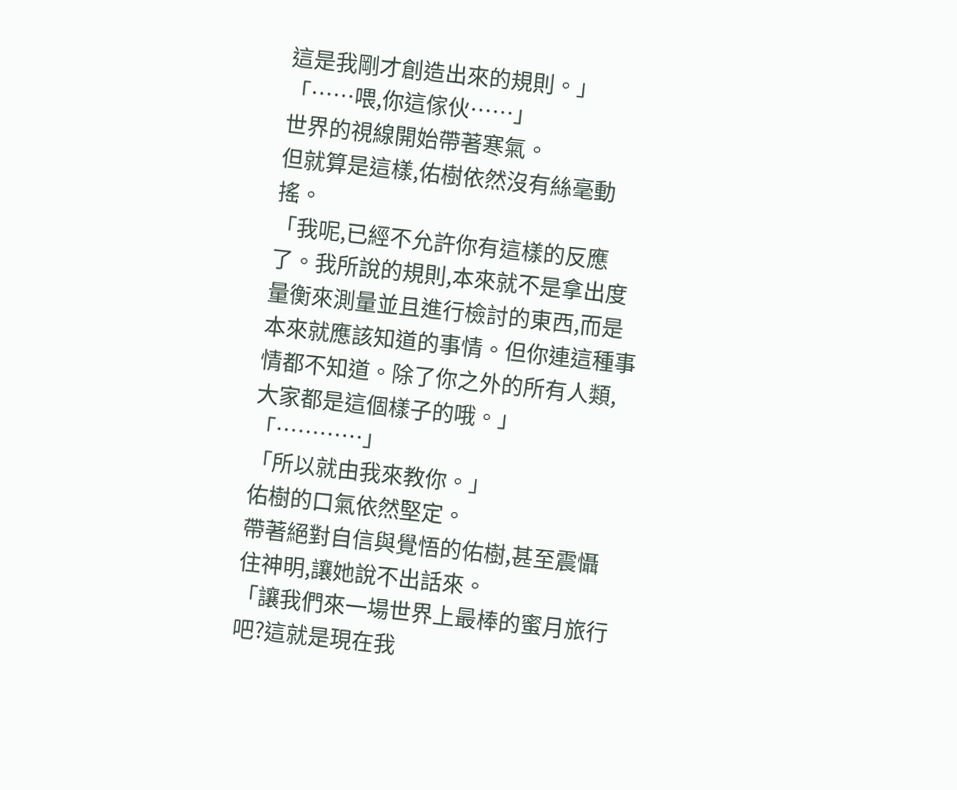這是我剛才創造出來的規則。」
「……喂,你這傢伙……」
世界的視線開始帶著寒氣。
但就算是這樣,佑樹依然沒有絲毫動搖。
「我呢,已經不允許你有這樣的反應了。我所說的規則,本來就不是拿出度量衡來測量並且進行檢討的東西,而是本來就應該知道的事情。但你連這種事情都不知道。除了你之外的所有人類,大家都是這個樣子的哦。」
「…………」
「所以就由我來教你。」
佑樹的口氣依然堅定。
帶著絕對自信與覺悟的佑樹,甚至震懾住神明,讓她說不出話來。
「讓我們來一場世界上最棒的蜜月旅行吧?這就是現在我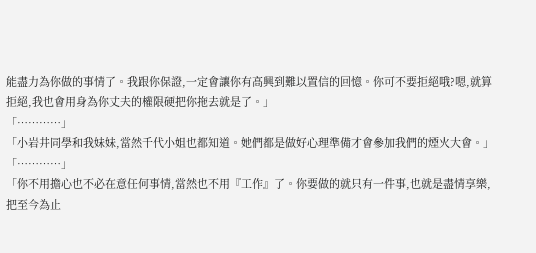能盡力為你做的事情了。我跟你保證,一定會讓你有高興到難以置信的回憶。你可不要拒絕哦?嗯,就算拒絕,我也會用身為你丈夫的權限硬把你拖去就是了。」
「…………」
「小岩井同學和我妹妹,當然千代小姐也都知道。她們都是做好心理準備才會參加我們的煙火大會。」
「…………」
「你不用擔心也不必在意任何事情,當然也不用『工作』了。你要做的就只有一件事,也就是盡情享樂,把至今為止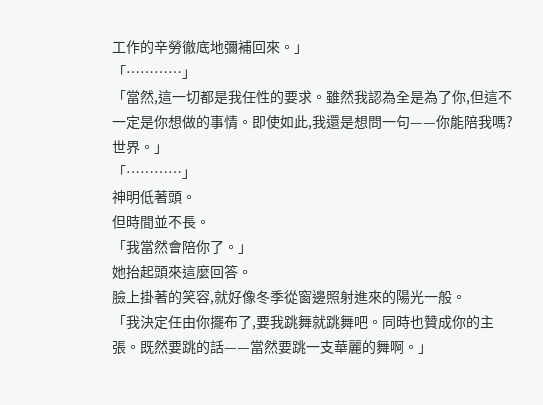工作的辛勞徹底地彌補回來。」
「…………」
「當然,這一切都是我任性的要求。雖然我認為全是為了你,但這不一定是你想做的事情。即使如此,我還是想問一句——你能陪我嗎?世界。」
「…………」
神明低著頭。
但時間並不長。
「我當然會陪你了。」
她抬起頭來這麼回答。
臉上掛著的笑容,就好像冬季從窗邊照射進來的陽光一般。
「我決定任由你擺布了,要我跳舞就跳舞吧。同時也贊成你的主張。既然要跳的話——當然要跳一支華麗的舞啊。」